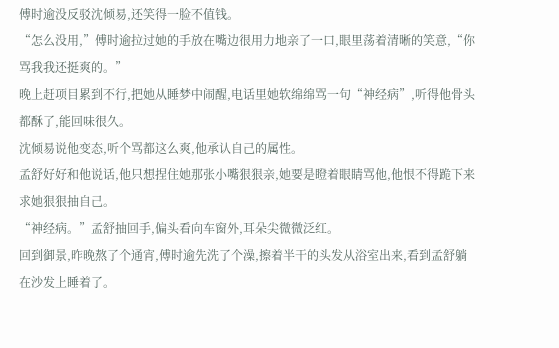傅时逾没反驳沈倾易,还笑得一脸不值钱。
“怎么没用,”傅时逾拉过她的手放在嘴边很用力地亲了一口,眼里荡着清晰的笑意,“你骂我我还挺爽的。”
晚上赶项目累到不行,把她从睡梦中闹醒,电话里她软绵绵骂一句“神经病”,听得他骨头都酥了,能回味很久。
沈倾易说他变态,听个骂都这么爽,他承认自己的属性。
孟舒好好和他说话,他只想捏住她那张小嘴狠狠亲,她要是瞪着眼睛骂他,他恨不得跪下来求她狠狠抽自己。
“神经病。”孟舒抽回手,偏头看向车窗外,耳朵尖微微泛红。
回到御景,昨晚熬了个通宵,傅时逾先洗了个澡,擦着半干的头发从浴室出来,看到孟舒躺在沙发上睡着了。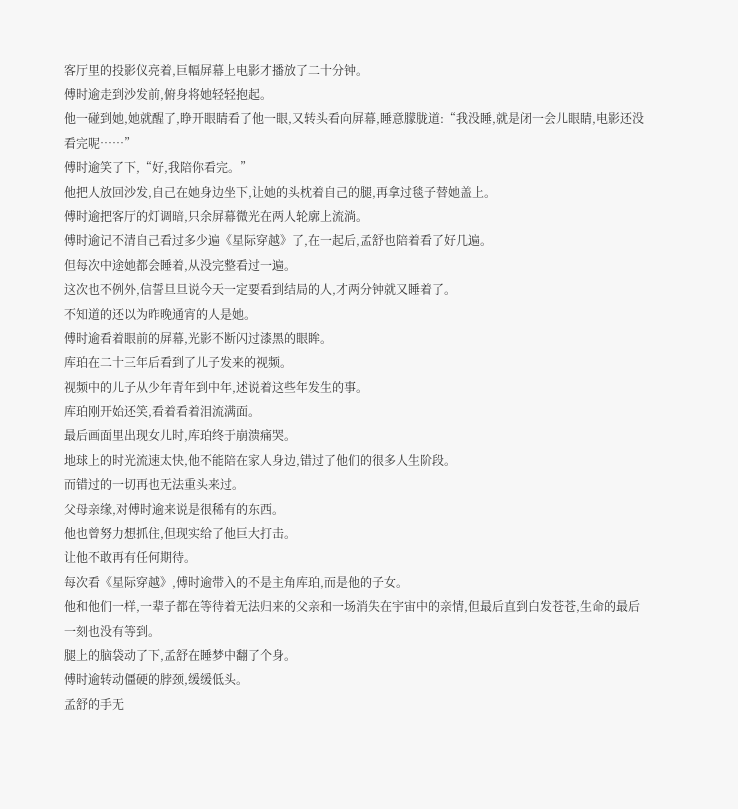客厅里的投影仪亮着,巨幅屏幕上电影才播放了二十分钟。
傅时逾走到沙发前,俯身将她轻轻抱起。
他一碰到她,她就醒了,睁开眼睛看了他一眼,又转头看向屏幕,睡意朦胧道:“我没睡,就是闭一会儿眼睛,电影还没看完呢……”
傅时逾笑了下,“好,我陪你看完。”
他把人放回沙发,自己在她身边坐下,让她的头枕着自己的腿,再拿过毯子替她盖上。
傅时逾把客厅的灯调暗,只余屏幕微光在两人轮廓上流淌。
傅时逾记不清自己看过多少遍《星际穿越》了,在一起后,孟舒也陪着看了好几遍。
但每次中途她都会睡着,从没完整看过一遍。
这次也不例外,信誓旦旦说今天一定要看到结局的人,才两分钟就又睡着了。
不知道的还以为昨晚通宵的人是她。
傅时逾看着眼前的屏幕,光影不断闪过漆黑的眼眸。
库珀在二十三年后看到了儿子发来的视频。
视频中的儿子从少年青年到中年,述说着这些年发生的事。
库珀刚开始还笑,看着看着泪流满面。
最后画面里出现女儿时,库珀终于崩溃痛哭。
地球上的时光流速太快,他不能陪在家人身边,错过了他们的很多人生阶段。
而错过的一切再也无法重头来过。
父母亲缘,对傅时逾来说是很稀有的东西。
他也曾努力想抓住,但现实给了他巨大打击。
让他不敢再有任何期待。
每次看《星际穿越》,傅时逾带入的不是主角库珀,而是他的子女。
他和他们一样,一辈子都在等待着无法归来的父亲和一场消失在宇宙中的亲情,但最后直到白发苍苍,生命的最后一刻也没有等到。
腿上的脑袋动了下,孟舒在睡梦中翻了个身。
傅时逾转动僵硬的脖颈,缓缓低头。
孟舒的手无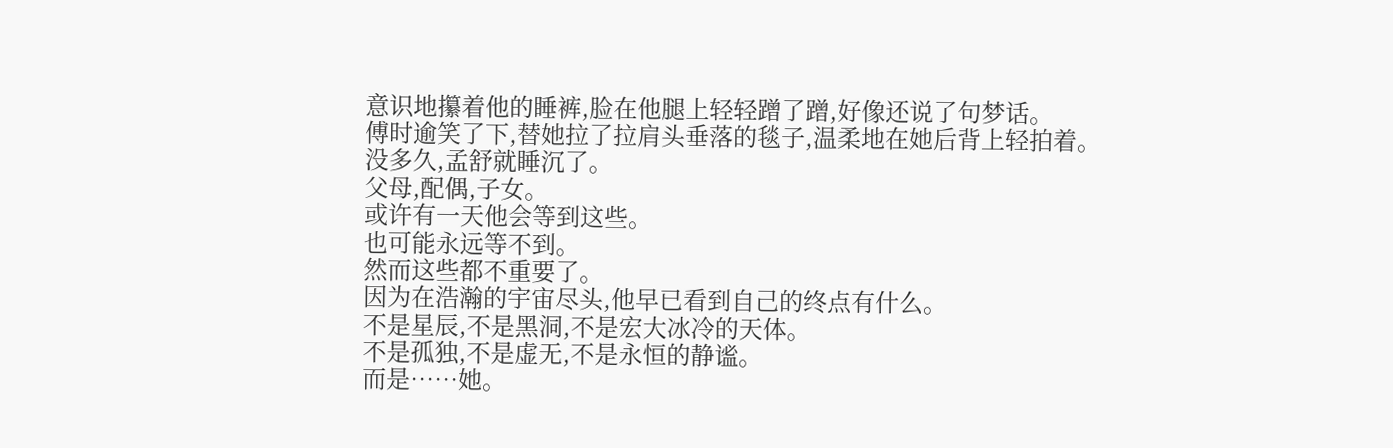意识地攥着他的睡裤,脸在他腿上轻轻蹭了蹭,好像还说了句梦话。
傅时逾笑了下,替她拉了拉肩头垂落的毯子,温柔地在她后背上轻拍着。
没多久,孟舒就睡沉了。
父母,配偶,子女。
或许有一天他会等到这些。
也可能永远等不到。
然而这些都不重要了。
因为在浩瀚的宇宙尽头,他早已看到自己的终点有什么。
不是星辰,不是黑洞,不是宏大冰冷的天体。
不是孤独,不是虚无,不是永恒的静谧。
而是……她。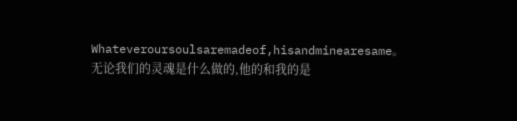Whateveroursoulsaremadeof,hisandminearesame。
无论我们的灵魂是什么做的,他的和我的是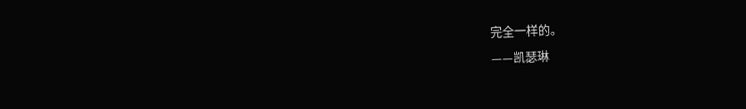完全一样的。
——凯瑟琳